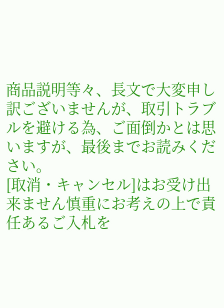商品説明等々、長文で大変申し訳ございませんが、取引トラブルを避ける為、ご面倒かとは思いますが、最後までお読みください。
[取消・キャンセル]はお受け出来ません慎重にお考えの上で責任あるご入札を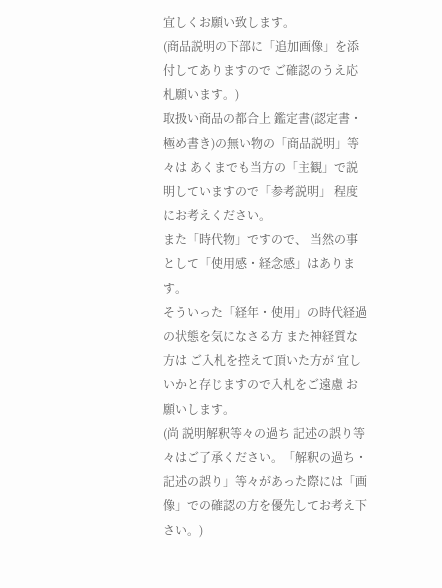宜しくお願い致します。
(商品説明の下部に「追加画像」を添付してありますので ご確認のうえ応札願います。)
取扱い商品の都合上 鑑定書(認定書・極め書き)の無い物の「商品説明」等々は あくまでも当方の「主観」で説明していますので「参考説明」 程度にお考えください。
また「時代物」ですので、 当然の事として「使用感・経念感」はあります。
そういった「経年・使用」の時代経過の状態を気になさる方 また神経質な方は ご入札を控えて頂いた方が 宜しいかと存じますので入札をご遠慮 お願いします。
(尚 説明解釈等々の過ち 記述の誤り等々はご了承ください。「解釈の過ち・記述の誤り」等々があった際には「画像」での確認の方を優先してお考え下さい。)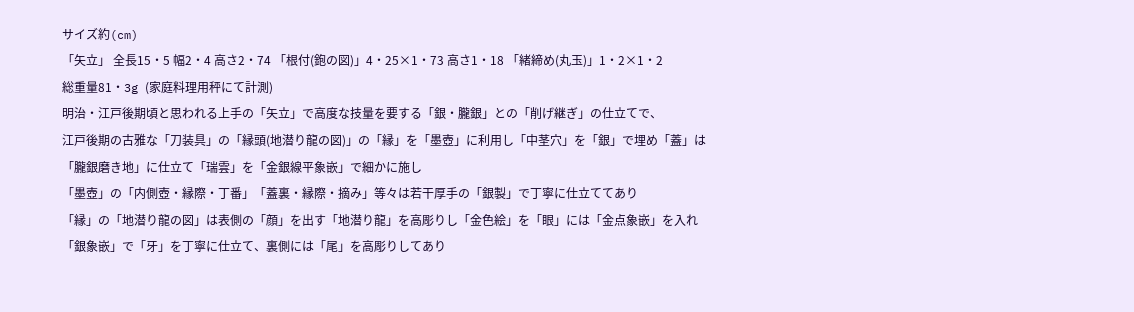サイズ約(cm)
「矢立」 全長15・5 幅2・4 高さ2・74 「根付(鉋の図)」4・25×1・73 高さ1・18 「緒締め(丸玉)」1・2×1・2
総重量81・3g (家庭料理用秤にて計測)
明治・江戸後期頃と思われる上手の「矢立」で高度な技量を要する「銀・朧銀」との「削げ継ぎ」の仕立てで、
江戸後期の古雅な「刀装具」の「縁頭(地潜り龍の図)」の「縁」を「墨壺」に利用し「中茎穴」を「銀」で埋め「蓋」は「朧銀磨き地」に仕立て「瑞雲」を「金銀線平象嵌」で細かに施し
「墨壺」の「内側壺・縁際・丁番」「蓋裏・縁際・摘み」等々は若干厚手の「銀製」で丁寧に仕立ててあり
「縁」の「地潜り龍の図」は表側の「顔」を出す「地潜り龍」を高彫りし「金色絵」を「眼」には「金点象嵌」を入れ「銀象嵌」で「牙」を丁寧に仕立て、裏側には「尾」を高彫りしてあり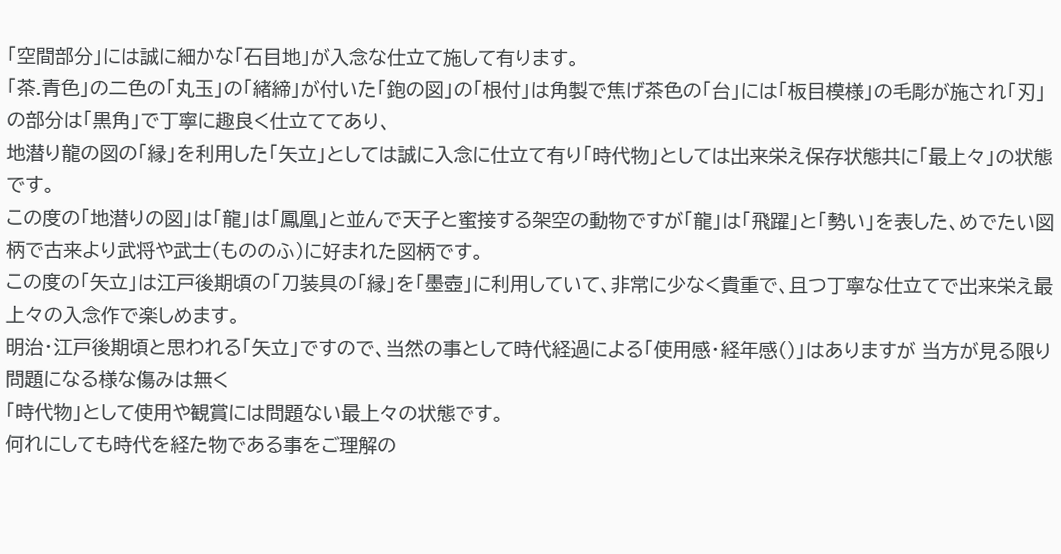「空間部分」には誠に細かな「石目地」が入念な仕立て施して有ります。
「茶.青色」の二色の「丸玉」の「緒締」が付いた「鉋の図」の「根付」は角製で焦げ茶色の「台」には「板目模様」の毛彫が施され「刃」の部分は「黒角」で丁寧に趣良く仕立ててあり、
地潜り龍の図の「縁」を利用した「矢立」としては誠に入念に仕立て有り「時代物」としては出来栄え保存状態共に「最上々」の状態です。
この度の「地潜りの図」は「龍」は「鳳凰」と並んで天子と蜜接する架空の動物ですが「龍」は「飛躍」と「勢い」を表した、めでたい図柄で古来より武将や武士(もののふ)に好まれた図柄です。
この度の「矢立」は江戸後期頃の「刀装具の「縁」を「墨壺」に利用していて、非常に少なく貴重で、且つ丁寧な仕立てで出来栄え最上々の入念作で楽しめます。
明治・江戸後期頃と思われる「矢立」ですので、当然の事として時代経過による「使用感・経年感()」はありますが 当方が見る限り問題になる様な傷みは無く
「時代物」として使用や観賞には問題ない最上々の状態です。
何れにしても時代を経た物である事をご理解の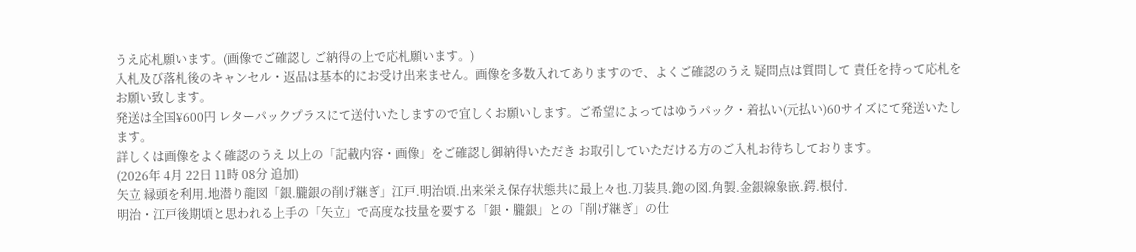うえ応札願います。(画像でご確認し ご納得の上で応札願います。)
入札及び落札後のキャンセル・返品は基本的にお受け出来ません。画像を多数入れてありますので、よくご確認のうえ 疑問点は質問して 責任を持って応札をお願い致します。
発送は全国¥600円 レターパックプラスにて送付いたしますので宜しくお願いします。ご希望によってはゆうパック・着払い(元払い)60サイズにて発送いたします。
詳しくは画像をよく確認のうえ 以上の「記載内容・画像」をご確認し御納得いただき お取引していただける方のご入札お待ちしております。
(2026年 4月 22日 11時 08分 追加)
矢立 縁頭を利用.地潜り龍図「銀.朧銀の削げ継ぎ」江戸.明治頃.出来栄え保存状態共に最上々也.刀装具.鉋の図.角製.金銀線象嵌.鍔.根付.
明治・江戸後期頃と思われる上手の「矢立」で高度な技量を要する「銀・朧銀」との「削げ継ぎ」の仕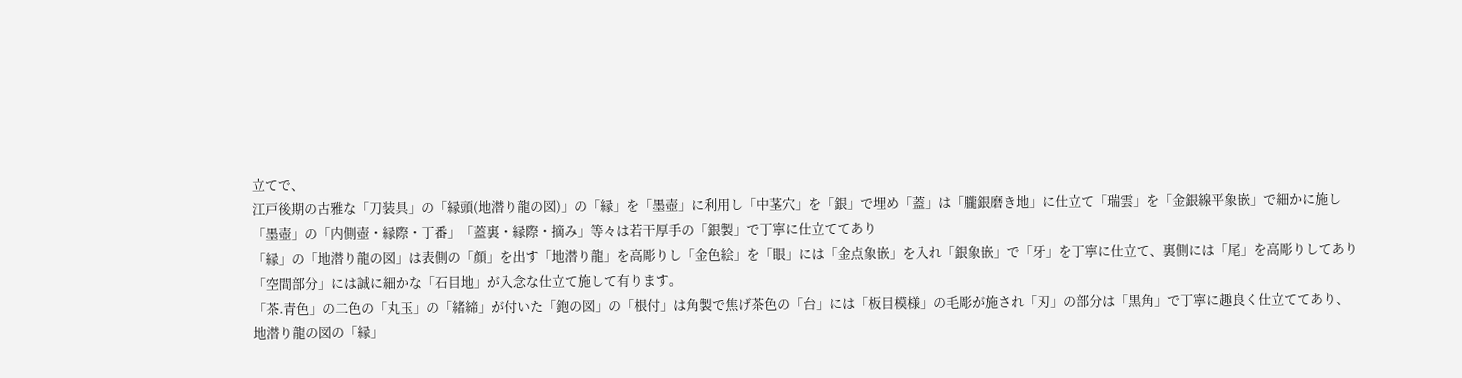立てで、
江戸後期の古雅な「刀装具」の「縁頭(地潜り龍の図)」の「縁」を「墨壺」に利用し「中茎穴」を「銀」で埋め「蓋」は「朧銀磨き地」に仕立て「瑞雲」を「金銀線平象嵌」で細かに施し
「墨壺」の「内側壺・縁際・丁番」「蓋裏・縁際・摘み」等々は若干厚手の「銀製」で丁寧に仕立ててあり
「縁」の「地潜り龍の図」は表側の「顔」を出す「地潜り龍」を高彫りし「金色絵」を「眼」には「金点象嵌」を入れ「銀象嵌」で「牙」を丁寧に仕立て、裏側には「尾」を高彫りしてあり
「空間部分」には誠に細かな「石目地」が入念な仕立て施して有ります。
「茶.青色」の二色の「丸玉」の「緒締」が付いた「鉋の図」の「根付」は角製で焦げ茶色の「台」には「板目模様」の毛彫が施され「刃」の部分は「黒角」で丁寧に趣良く仕立ててあり、
地潜り龍の図の「縁」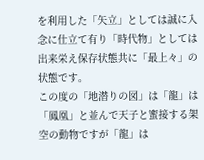を利用した「矢立」としては誠に入念に仕立て有り「時代物」としては出来栄え保存状態共に「最上々」の状態です。
この度の「地潜りの図」は「龍」は「鳳凰」と並んで天子と蜜接する架空の動物ですが「龍」は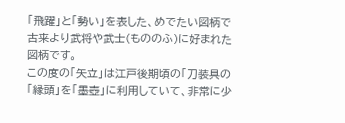「飛躍」と「勢い」を表した、めでたい図柄で古来より武将や武士(もののふ)に好まれた図柄です。
この度の「矢立」は江戸後期頃の「刀装具の「縁頭」を「墨壺」に利用していて、非常に少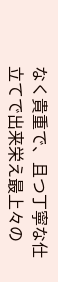なく貴重で、且つ丁寧な仕立てで出来栄え最上々の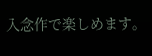入念作で楽しめます。